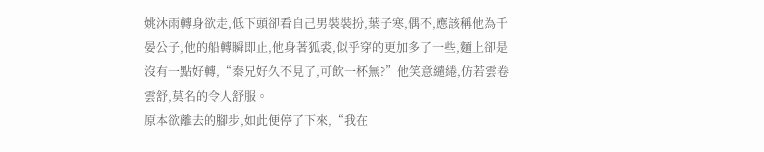姚沐雨轉身欲走,低下頭卻看自己男裝裝扮,葉子寒,偶不,應該稱他為千晏公子,他的船轉瞬即止,他身著狐裘,似乎穿的更加多了一些,麵上卻是沒有一點好轉,“秦兄好久不見了,可飲一杯無?”他笑意繾綣,仿若雲卷雲舒,莫名的令人舒服。
原本欲離去的腳步,如此便停了下來,“我在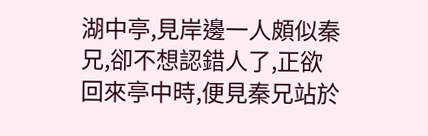湖中亭,見岸邊一人頗似秦兄,卻不想認錯人了,正欲回來亭中時,便見秦兄站於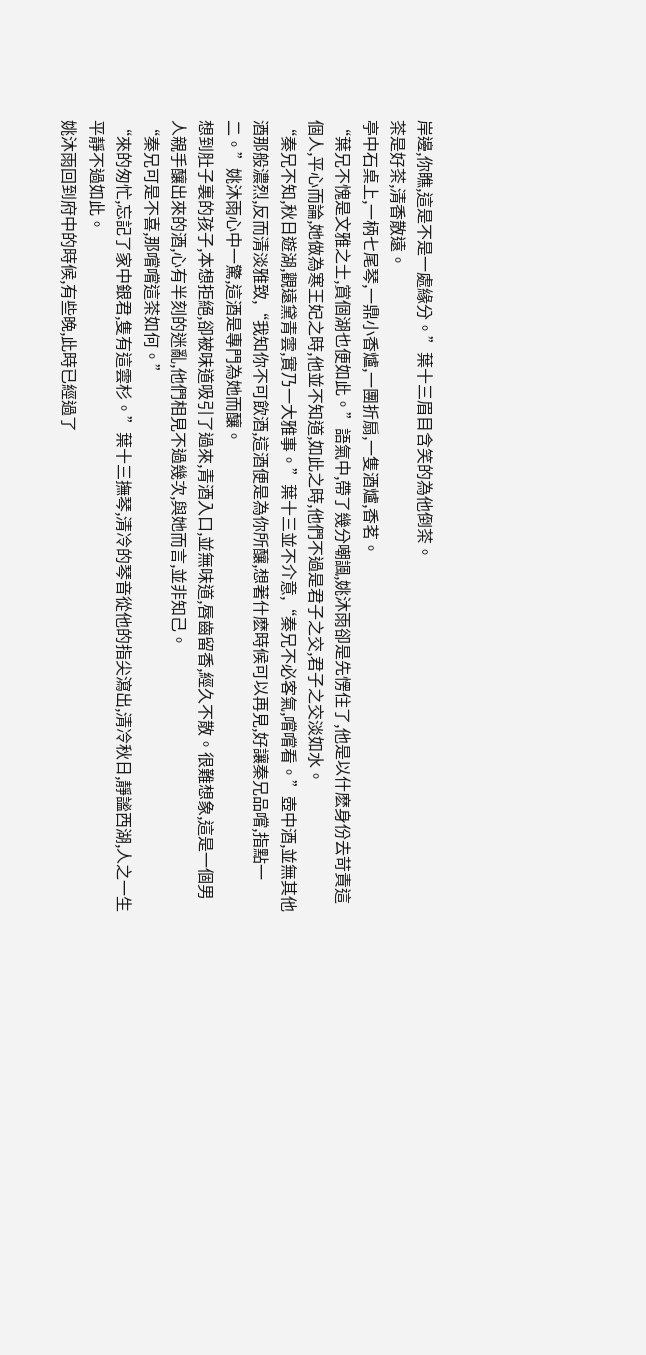岸邊,你瞧,這是不是一處緣分。”葉十三眉目含笑的為他倒茶。
茶是好茶,清香散遠。
亭中石桌上,一柄七尾琴,一鼎小香爐,一團折扇,一隻酒爐,香茗。
“葉兄不愧是文雅之士,賞個湖也便如此。”語氣中,帶了幾分嘲諷,姚沐雨卻是先愣住了,他是以什麽身份去苛責這個人,平心而論,她做為寒王妃之時,他並不知道,如此之時,他們不過是君子之交,君子之交淡如水。
“秦兄不知,秋日遊湖,觀遠黛青雲,實乃一大雅事。”葉十三並不介意,“秦兄不必客氣,嚐嚐看。”壺中酒,並無其他酒那般濃烈,反而清淡雅致,“我知你不可飲酒,這酒便是為你所釀,想著什麽時候可以再見,好讓秦兄品嚐,指點一二。”姚沐雨心中一驚,這酒是專門為她而釀。
想到肚子裏的孩子,本想拒絕,卻被味道吸引了過來,青酒入口,並無味道,唇齒留香,經久不散。很難想象,這是一個男人親手釀出來的酒,心有半刻的迷亂,他們相見不過幾次,與她而言,並非知己。
“秦兄可是不喜,那嚐嚐這茶如何。”
“來的匆忙,忘記了家中銀君,隻有這雲杉。”葉十三撫琴,清冷的琴音從他的指尖瀉出,清冷秋日,靜謐西湖,人之一生平靜不過如此。
姚沐雨回到府中的時候,有些晚,此時已經過了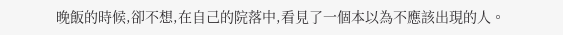晚飯的時候,卻不想,在自己的院落中,看見了一個本以為不應該出現的人。